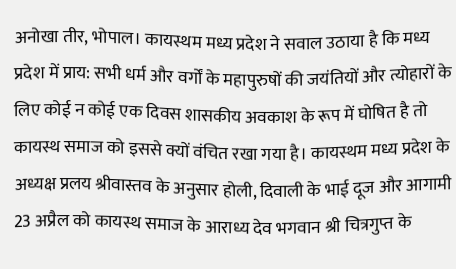अनोखा तीर, भोपाल। कायस्थम मध्य प्रदेश ने सवाल उठाया है कि मध्य प्रदेश में प्राय: सभी धर्म और वर्गों के महापुरुषों की जयंतियों और त्योहारों के लिए कोई न कोई एक दिवस शासकीय अवकाश के रूप में घोषित है तो कायस्थ समाज को इससे क्यों वंचित रखा गया है। कायस्थम मध्य प्रदेश के अध्यक्ष प्रलय श्रीवास्तव के अनुसार होली, दिवाली के भाई दूज और आगामी 23 अप्रैल को कायस्थ समाज के आराध्य देव भगवान श्री चित्रगुप्त के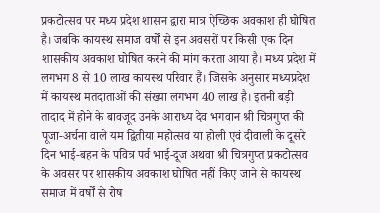प्रकटोत्सव पर मध्य प्रदेश शासन द्वारा मात्र ऐच्छिक अवकाश ही घोषित है। जबकि कायस्थ समाज वर्षों से इन अवसरों पर किसी एक दिन शासकीय अवकाश घोषित करने की मांग करता आया है। मध्य प्रदेश में लगभग 8 से 10 लाख कायस्थ परिवार हैं। जिसके अनुसार मध्यप्रदेश में कायस्थ मतदाताओं की संख्या लगभग 40 लाख है। इतनी बड़ी तादाद में होने के बावजूद उनके आराध्य देव भगवान श्री चित्रगुप्त की पूजा-अर्चना वाले यम द्वितीया महोत्सव या होली एवं दीवाली के दूसरे दिन भाई-बहन के पवित्र पर्व भाई-दूज अथवा श्री चित्रगुप्त प्रकटोत्सव के अवसर पर शासकीय अवकाश घोषित नहीं किए जाने से कायस्थ समाज में वर्षों से रोष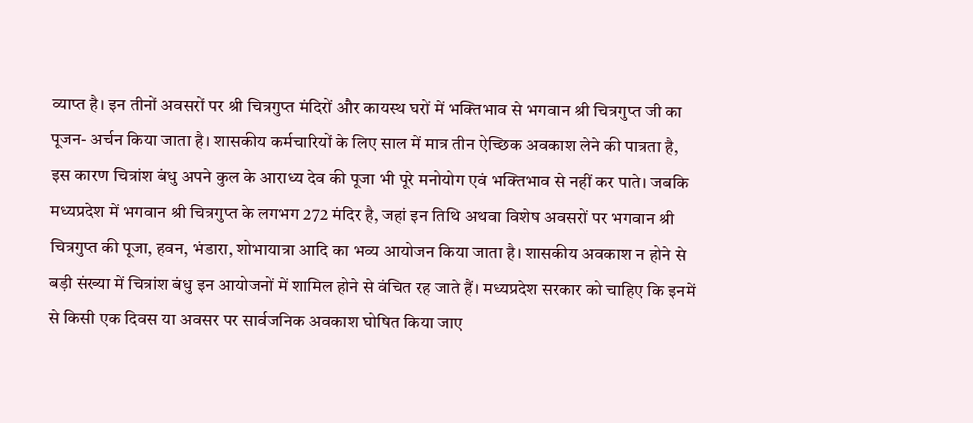व्याप्त है। इन तीनों अवसरों पर श्री चित्रगुप्त मंदिरों और कायस्थ घरों में भक्तिभाव से भगवान श्री चित्रगुप्त जी का पूजन- अर्चन किया जाता है। शासकीय कर्मचारियों के लिए साल में मात्र तीन ऐच्छिक अवकाश लेने की पात्रता है, इस कारण चित्रांश बंधु अपने कुल के आराध्य देव की पूजा भी पूरे मनोयोग एवं भक्तिभाव से नहीं कर पाते। जबकि मध्यप्रदेश में भगवान श्री चित्रगुप्त के लगभग 272 मंदिर है, जहां इन तिथि अथवा विशेष अवसरों पर भगवान श्री चित्रगुप्त की पूजा, हवन, भंडारा, शोभायात्रा आदि का भव्य आयोजन किया जाता है। शासकीय अवकाश न होने से बड़ी संख्या में चित्रांश बंधु इन आयोजनों में शामिल होने से वंचित रह जाते हैं। मध्यप्रदेश सरकार को चाहिए कि इनमें से किसी एक दिवस या अवसर पर सार्वजनिक अवकाश घोषित किया जाए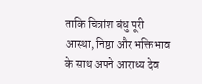ताकि चित्रांश बंधु पूरी आस्था, निष्ठा और भक्तिभाव के साथ अपने आराध्य देव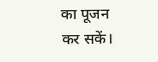का पूजन कर सकें।